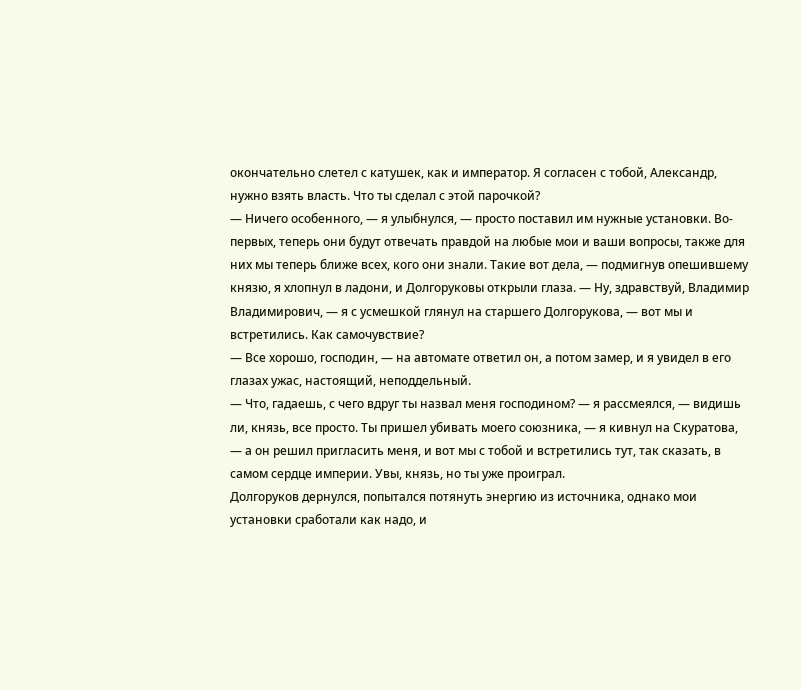окончательно слетел с катушек, как и император. Я согласен с тобой, Александр, нужно взять власть. Что ты сделал с этой парочкой?
— Ничего особенного, — я улыбнулся, — просто поставил им нужные установки. Во-первых, теперь они будут отвечать правдой на любые мои и ваши вопросы, также для них мы теперь ближе всех, кого они знали. Такие вот дела, — подмигнув опешившему князю, я хлопнул в ладони, и Долгоруковы открыли глаза. — Ну, здравствуй, Владимир Владимирович, — я с усмешкой глянул на старшего Долгорукова, — вот мы и встретились. Как самочувствие?
— Все хорошо, господин, — на автомате ответил он, а потом замер, и я увидел в его глазах ужас, настоящий, неподдельный.
— Что, гадаешь, с чего вдруг ты назвал меня господином? — я рассмеялся, — видишь ли, князь, все просто. Ты пришел убивать моего союзника, — я кивнул на Скуратова, — а он решил пригласить меня, и вот мы с тобой и встретились тут, так сказать, в самом сердце империи. Увы, князь, но ты уже проиграл.
Долгоруков дернулся, попытался потянуть энергию из источника, однако мои установки сработали как надо, и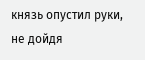князь опустил руки, не дойдя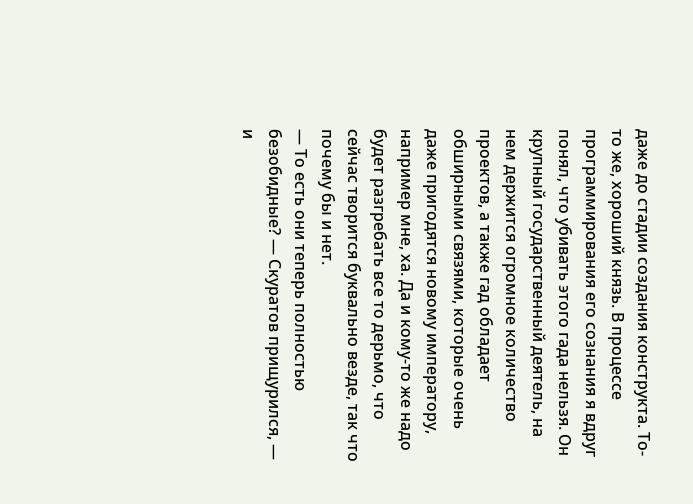даже до стадии создания конструкта. То-то же, хороший князь. В процессе программирования его сознания я вдруг понял, что убивать этого гада нельзя. Он крупный государственный деятель, на нем держится огромное количество проектов, а также гад обладает обширными связями, которые очень даже пригодятся новому императору, например мне, ха. Да и кому-то же надо будет разгребать все то дерьмо, что сейчас творится буквально везде, так что почему бы и нет.
— То есть они теперь полностью безобидные? — Скуратов прищурился, — и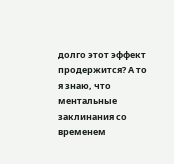долго этот эффект продержится? А то я знаю, что ментальные заклинания со временем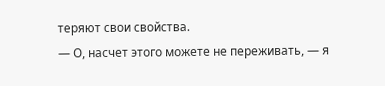теряют свои свойства.
— О, насчет этого можете не переживать, — я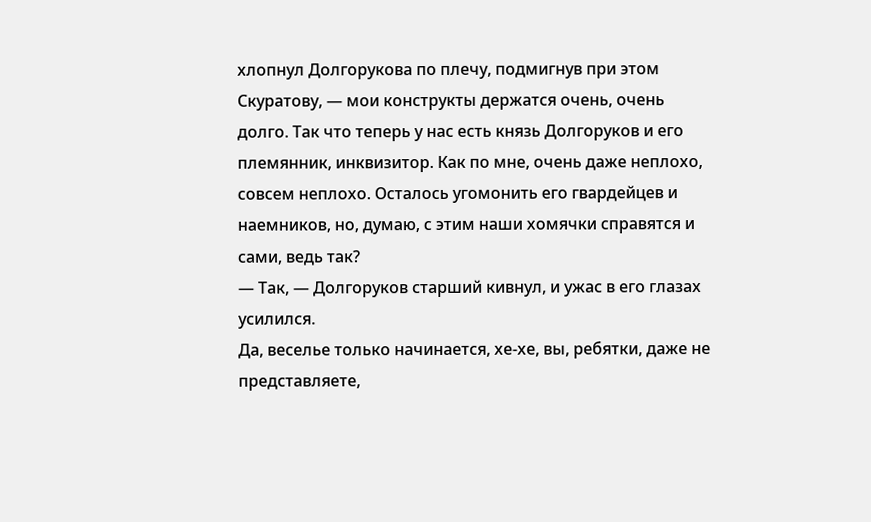хлопнул Долгорукова по плечу, подмигнув при этом Скуратову, — мои конструкты держатся очень, очень долго. Так что теперь у нас есть князь Долгоруков и его племянник, инквизитор. Как по мне, очень даже неплохо, совсем неплохо. Осталось угомонить его гвардейцев и наемников, но, думаю, с этим наши хомячки справятся и сами, ведь так?
— Так, — Долгоруков старший кивнул, и ужас в его глазах усилился.
Да, веселье только начинается, хе-хе, вы, ребятки, даже не представляете,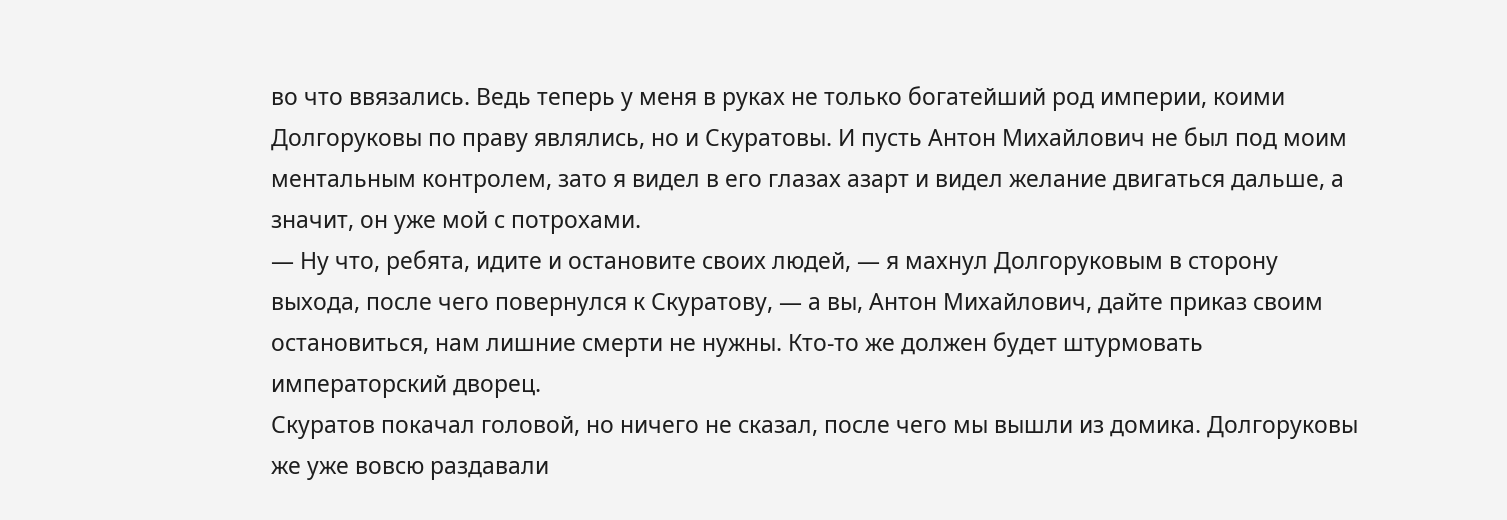во что ввязались. Ведь теперь у меня в руках не только богатейший род империи, коими Долгоруковы по праву являлись, но и Скуратовы. И пусть Антон Михайлович не был под моим ментальным контролем, зато я видел в его глазах азарт и видел желание двигаться дальше, а значит, он уже мой с потрохами.
— Ну что, ребята, идите и остановите своих людей, — я махнул Долгоруковым в сторону выхода, после чего повернулся к Скуратову, — а вы, Антон Михайлович, дайте приказ своим остановиться, нам лишние смерти не нужны. Кто-то же должен будет штурмовать императорский дворец.
Скуратов покачал головой, но ничего не сказал, после чего мы вышли из домика. Долгоруковы же уже вовсю раздавали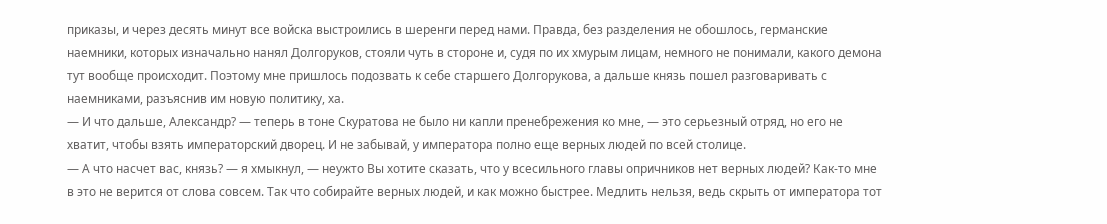приказы, и через десять минут все войска выстроились в шеренги перед нами. Правда, без разделения не обошлось, германские наемники, которых изначально нанял Долгоруков, стояли чуть в стороне и, судя по их хмурым лицам, немного не понимали, какого демона тут вообще происходит. Поэтому мне пришлось подозвать к себе старшего Долгорукова, а дальше князь пошел разговаривать с наемниками, разъяснив им новую политику, ха.
— И что дальше, Александр? — теперь в тоне Скуратова не было ни капли пренебрежения ко мне, — это серьезный отряд, но его не хватит, чтобы взять императорский дворец. И не забывай, у императора полно еще верных людей по всей столице.
— А что насчет вас, князь? — я хмыкнул, — неужто Вы хотите сказать, что у всесильного главы опричников нет верных людей? Как-то мне в это не верится от слова совсем. Так что собирайте верных людей, и как можно быстрее. Медлить нельзя, ведь скрыть от императора тот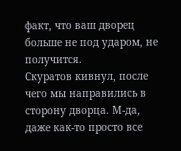факт, что ваш дворец больше не под ударом, не получится.
Скуратов кивнул, после чего мы направились в сторону дворца. М-да, даже как-то просто все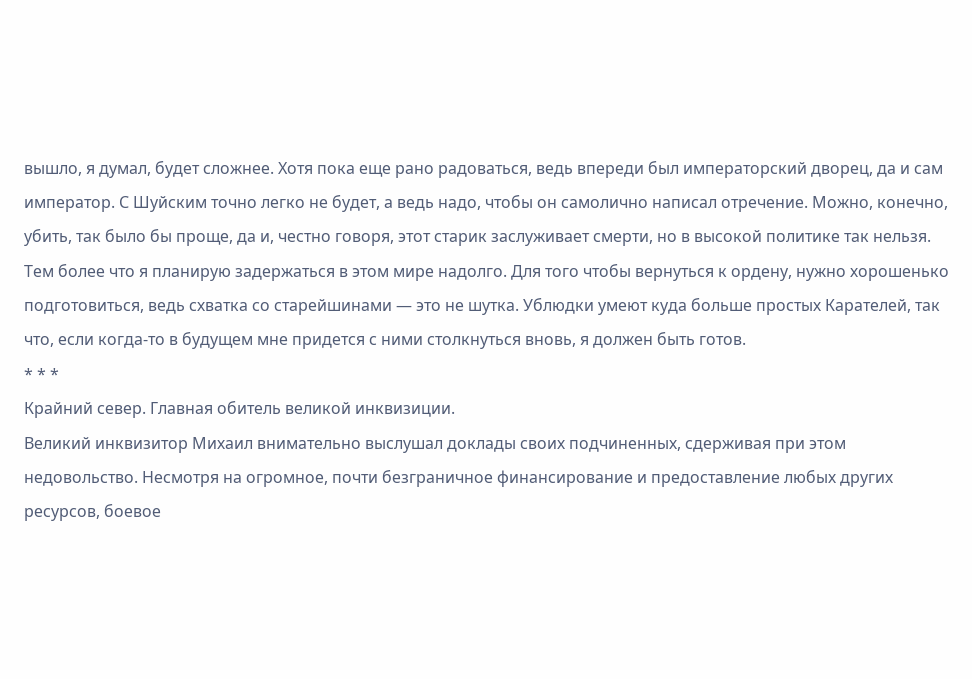вышло, я думал, будет сложнее. Хотя пока еще рано радоваться, ведь впереди был императорский дворец, да и сам император. С Шуйским точно легко не будет, а ведь надо, чтобы он самолично написал отречение. Можно, конечно, убить, так было бы проще, да и, честно говоря, этот старик заслуживает смерти, но в высокой политике так нельзя. Тем более что я планирую задержаться в этом мире надолго. Для того чтобы вернуться к ордену, нужно хорошенько подготовиться, ведь схватка со старейшинами — это не шутка. Ублюдки умеют куда больше простых Карателей, так что, если когда-то в будущем мне придется с ними столкнуться вновь, я должен быть готов.
* * *
Крайний север. Главная обитель великой инквизиции.
Великий инквизитор Михаил внимательно выслушал доклады своих подчиненных, сдерживая при этом недовольство. Несмотря на огромное, почти безграничное финансирование и предоставление любых других ресурсов, боевое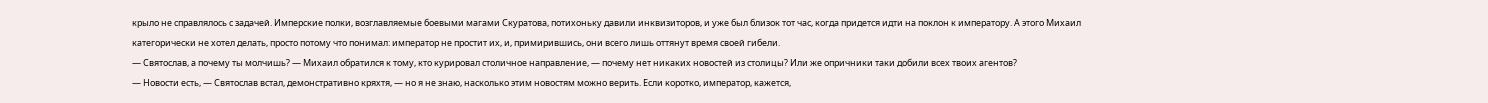крыло не справлялось с задачей. Имперские полки, возглавляемые боевыми магами Скуратова, потихоньку давили инквизиторов, и уже был близок тот час, когда придется идти на поклон к императору. А этого Михаил категорически не хотел делать, просто потому что понимал: император не простит их, и, примирившись, они всего лишь оттянут время своей гибели.
— Святослав, а почему ты молчишь? — Михаил обратился к тому, кто курировал столичное направление, — почему нет никаких новостей из столицы? Или же опричники таки добили всех твоих агентов?
— Новости есть, — Святослав встал, демонстративно кряхтя, — но я не знаю, насколько этим новостям можно верить. Если коротко, император, кажется,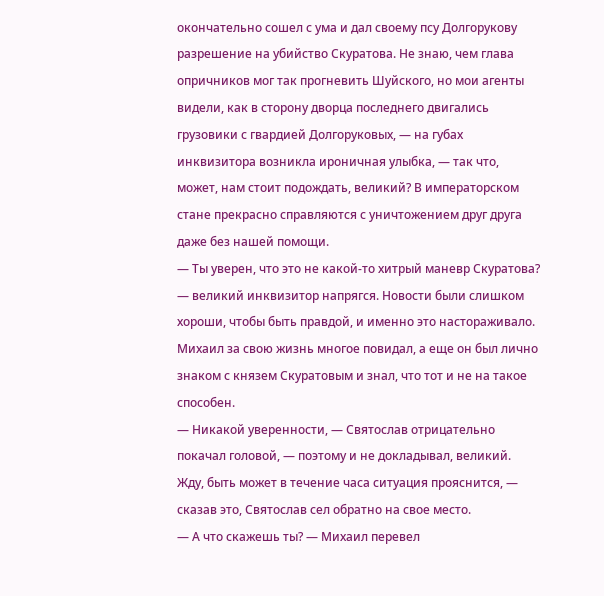окончательно сошел с ума и дал своему псу Долгорукову разрешение на убийство Скуратова. Не знаю, чем глава опричников мог так прогневить Шуйского, но мои агенты видели, как в сторону дворца последнего двигались грузовики с гвардией Долгоруковых, — на губах инквизитора возникла ироничная улыбка, — так что, может, нам стоит подождать, великий? В императорском стане прекрасно справляются с уничтожением друг друга даже без нашей помощи.
— Ты уверен, что это не какой-то хитрый маневр Скуратова? — великий инквизитор напрягся. Новости были слишком хороши, чтобы быть правдой, и именно это настораживало. Михаил за свою жизнь многое повидал, а еще он был лично знаком с князем Скуратовым и знал, что тот и не на такое способен.
— Никакой уверенности, — Святослав отрицательно покачал головой, — поэтому и не докладывал, великий. Жду, быть может в течение часа ситуация прояснится, — сказав это, Святослав сел обратно на свое место.
— А что скажешь ты? — Михаил перевел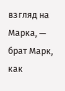взгляд на Марка, — брат Марк, как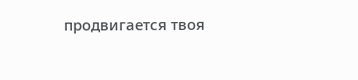продвигается твоя